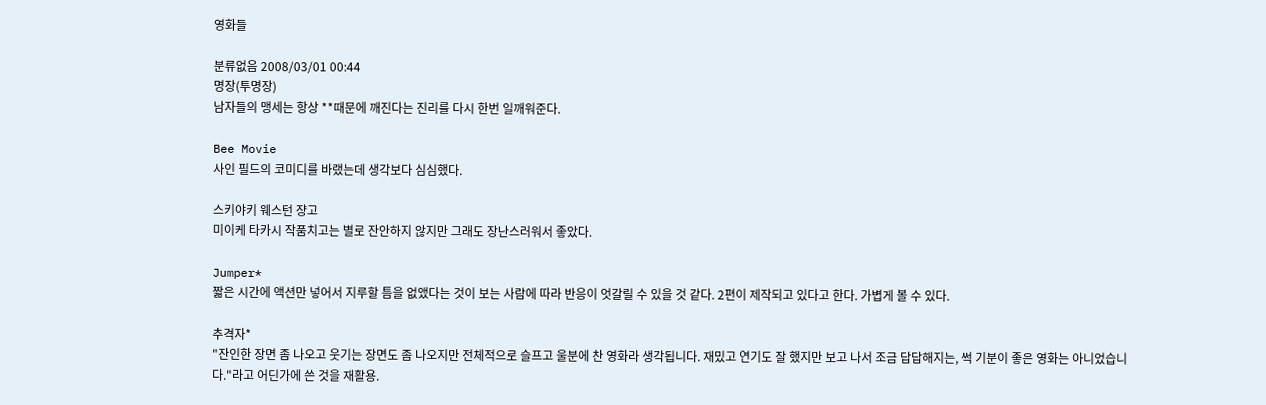영화들

분류없음 2008/03/01 00:44
명장(투명장)
남자들의 맹세는 항상 **때문에 깨진다는 진리를 다시 한번 일깨워준다.

Bee Movie
사인 필드의 코미디를 바랬는데 생각보다 심심했다.

스키야키 웨스턴 쟝고
미이케 타카시 작품치고는 별로 잔안하지 않지만 그래도 장난스러워서 좋았다.

Jumper*
짧은 시간에 액션만 넣어서 지루할 틈을 없앴다는 것이 보는 사람에 따라 반응이 엇갈릴 수 있을 것 같다. 2편이 제작되고 있다고 한다. 가볍게 볼 수 있다.

추격자*
"잔인한 장면 좀 나오고 웃기는 장면도 좀 나오지만 전체적으로 슬프고 울분에 찬 영화라 생각됩니다. 재밌고 연기도 잘 했지만 보고 나서 조금 답답해지는, 썩 기분이 좋은 영화는 아니었습니다."라고 어딘가에 쓴 것을 재활용.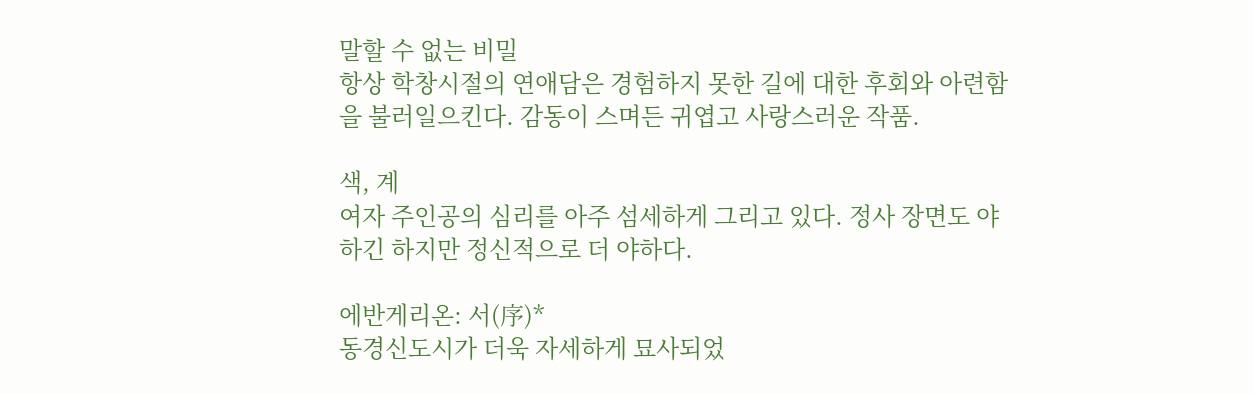말할 수 없는 비밀
항상 학창시절의 연애담은 경험하지 못한 길에 대한 후회와 아련함을 불러일으킨다. 감동이 스며든 귀엽고 사랑스러운 작품.

색, 계
여자 주인공의 심리를 아주 섬세하게 그리고 있다. 정사 장면도 야하긴 하지만 정신적으로 더 야하다.

에반게리온: 서(序)*
동경신도시가 더욱 자세하게 묘사되었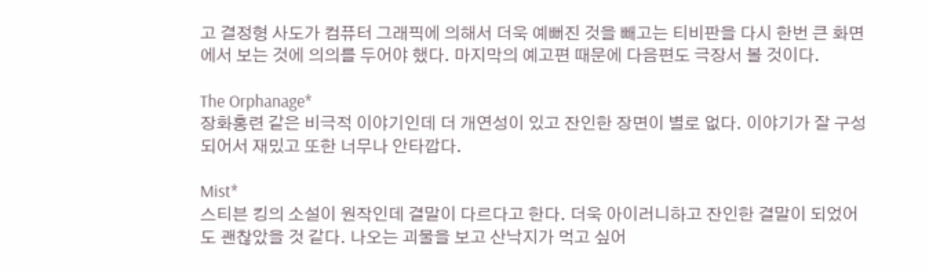고 결정형 사도가 컴퓨터 그래픽에 의해서 더욱 예뻐진 것을 빼고는 티비판을 다시 한번 큰 화면에서 보는 것에 의의를 두어야 했다. 마지막의 예고편 때문에 다음편도 극장서 볼 것이다.

The Orphanage*
장화홍련 같은 비극적 이야기인데 더 개연성이 있고 잔인한 장면이 별로 없다. 이야기가 잘 구성되어서 재밌고 또한 너무나 안타깝다.

Mist*
스티븐 킹의 소설이 원작인데 결말이 다르다고 한다. 더욱 아이러니하고 잔인한 결말이 되었어도 괜찮았을 것 같다. 나오는 괴물을 보고 산낙지가 먹고 싶어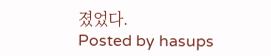졌었다.
Posted by hasups